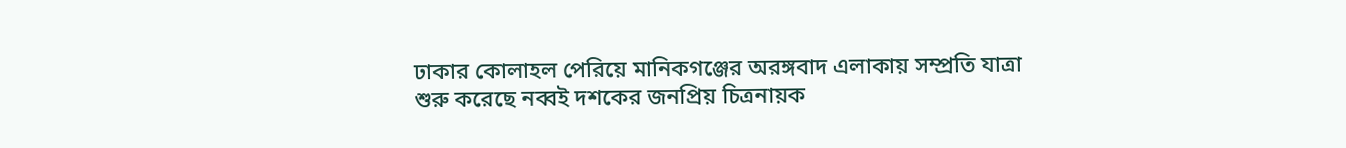ঢাকার কোলাহল পেরিয়ে মানিকগঞ্জের অরঙ্গবাদ এলাকায় সম্প্রতি যাত্রা শুরু করেছে নব্বই দশকের জনপ্রিয় চিত্রনায়ক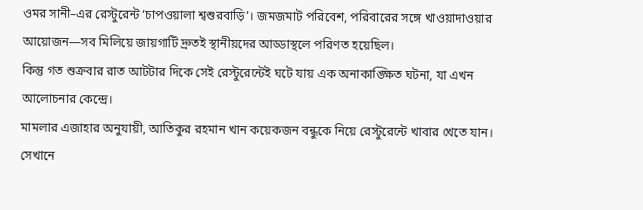ওমর সানী–এর রেস্টুরেন্ট ‘চাপওয়ালা শ্বশুরবাড়ি’। জমজমাট পরিবেশ, পরিবারের সঙ্গে খাওয়াদাওয়ার আয়োজন—সব মিলিয়ে জায়গাটি দ্রুতই স্থানীয়দের আড্ডাস্থলে পরিণত হয়েছিল।
কিন্তু গত শুক্রবার রাত আটটার দিকে সেই রেস্টুরেন্টেই ঘটে যায় এক অনাকাঙ্ক্ষিত ঘটনা, যা এখন আলোচনার কেন্দ্রে।
মামলার এজাহার অনুযায়ী, আতিকুর রহমান খান কয়েকজন বন্ধুকে নিয়ে রেস্টুরেন্টে খাবার খেতে যান। সেখানে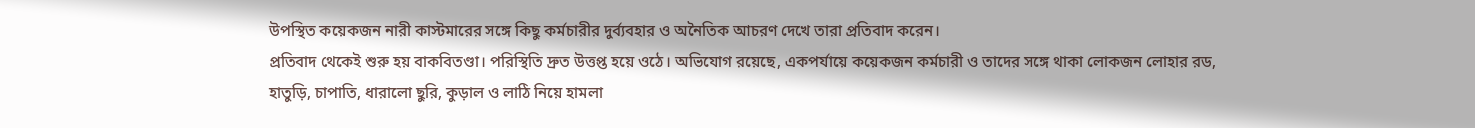উপস্থিত কয়েকজন নারী কাস্টমারের সঙ্গে কিছু কর্মচারীর দুর্ব্যবহার ও অনৈতিক আচরণ দেখে তারা প্রতিবাদ করেন।
প্রতিবাদ থেকেই শুরু হয় বাকবিতণ্ডা। পরিস্থিতি দ্রুত উত্তপ্ত হয়ে ওঠে। অভিযোগ রয়েছে, একপর্যায়ে কয়েকজন কর্মচারী ও তাদের সঙ্গে থাকা লোকজন লোহার রড, হাতুড়ি, চাপাতি, ধারালো ছুরি, কুড়াল ও লাঠি নিয়ে হামলা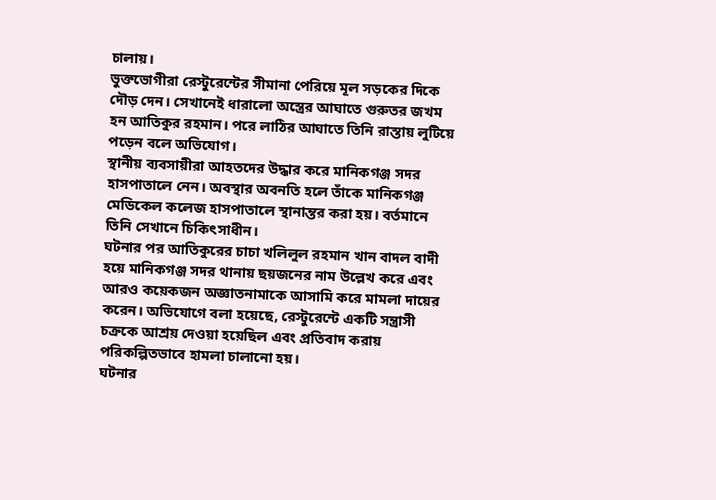চালায়।
ভুক্তভোগীরা রেস্টুরেন্টের সীমানা পেরিয়ে মূল সড়কের দিকে দৌড় দেন। সেখানেই ধারালো অস্ত্রের আঘাতে গুরুতর জখম হন আতিকুর রহমান। পরে লাঠির আঘাতে তিনি রাস্তায় লুটিয়ে পড়েন বলে অভিযোগ।
স্থানীয় ব্যবসায়ীরা আহতদের উদ্ধার করে মানিকগঞ্জ সদর হাসপাতালে নেন। অবস্থার অবনতি হলে তাঁকে মানিকগঞ্জ মেডিকেল কলেজ হাসপাতালে স্থানান্তর করা হয়। বর্তমানে তিনি সেখানে চিকিৎসাধীন।
ঘটনার পর আতিকুরের চাচা খলিলুল রহমান খান বাদল বাদী হয়ে মানিকগঞ্জ সদর থানায় ছয়জনের নাম উল্লেখ করে এবং আরও কয়েকজন অজ্ঞাতনামাকে আসামি করে মামলা দায়ের করেন। অভিযোগে বলা হয়েছে, রেস্টুরেন্টে একটি সন্ত্রাসী চক্রকে আশ্রয় দেওয়া হয়েছিল এবং প্রতিবাদ করায় পরিকল্পিতভাবে হামলা চালানো হয়।
ঘটনার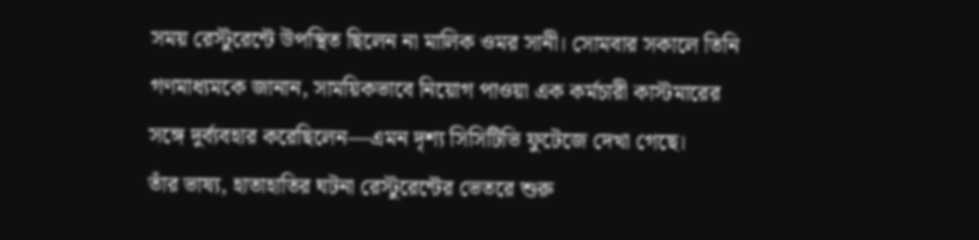সময় রেস্টুরেন্টে উপস্থিত ছিলেন না মালিক ওমর সানী। সোমবার সকালে তিনি গণমাধ্যমকে জানান, সাময়িকভাবে নিয়োগ পাওয়া এক কর্মচারী কাস্টমারের সঙ্গে দুর্ব্যবহার করেছিলেন—এমন দৃশ্য সিসিটিভি ফুটেজে দেখা গেছে।
তাঁর ভাষ্য, হাতাহাতির ঘটনা রেস্টুরেন্টের ভেতরে শুরু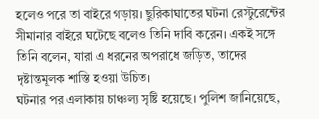হলেও পরে তা বাইরে গড়ায়। ছুরিকাঘাতের ঘটনা রেস্টুরেন্টের সীমানার বাইরে ঘটেছে বলেও তিনি দাবি করেন। একই সঙ্গে তিনি বলেন, যারা এ ধরনের অপরাধে জড়িত, তাদের দৃষ্টান্তমূলক শাস্তি হওয়া উচিত।
ঘটনার পর এলাকায় চাঞ্চল্য সৃষ্টি হয়েছে। পুলিশ জানিয়েছে,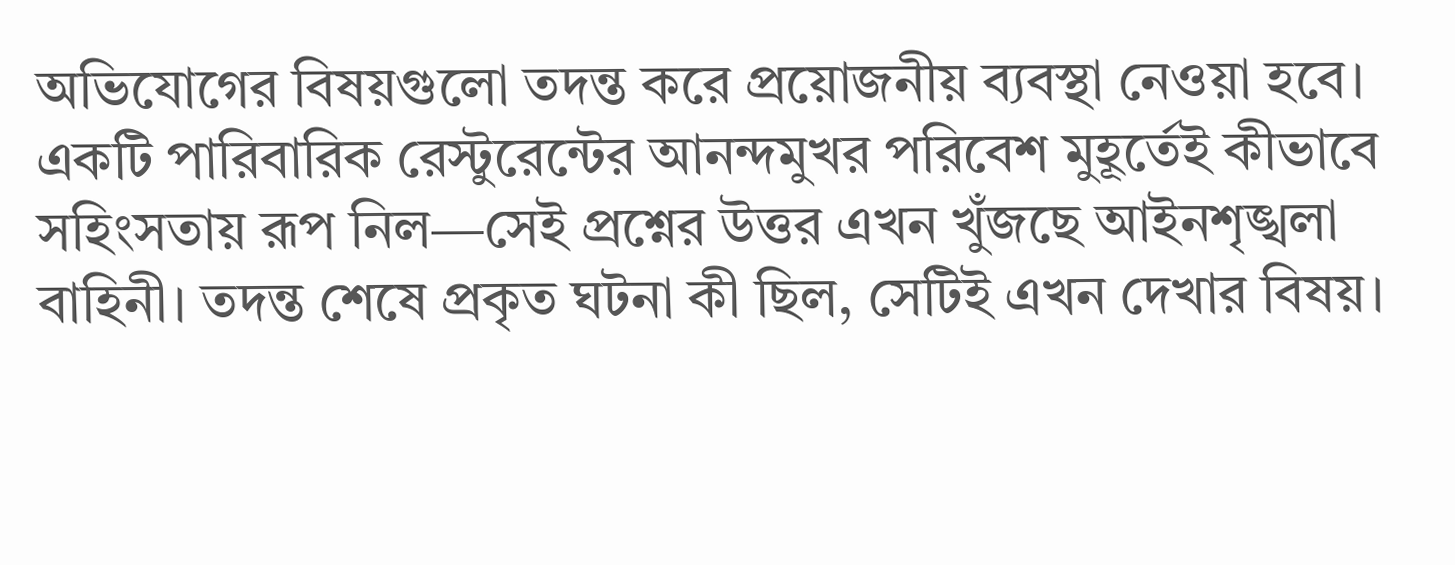অভিযোগের বিষয়গুলো তদন্ত করে প্রয়োজনীয় ব্যবস্থা নেওয়া হবে।
একটি পারিবারিক রেস্টুরেন্টের আনন্দমুখর পরিবেশ মুহূর্তেই কীভাবে সহিংসতায় রূপ নিল—সেই প্রশ্নের উত্তর এখন খুঁজছে আইনশৃঙ্খলা বাহিনী। তদন্ত শেষে প্রকৃত ঘটনা কী ছিল, সেটিই এখন দেখার বিষয়।